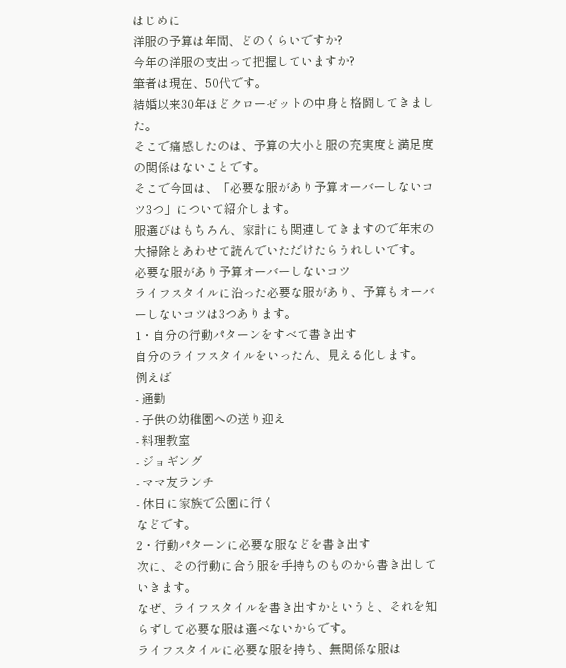はじめに
洋服の予算は年間、どのくらいですか?
今年の洋服の支出って把握していますか?
筆者は現在、50代です。
結婚以来30年ほどクローゼットの中身と格闘してきました。
そこで痛感したのは、予算の大小と服の充実度と満足度の関係はないことです。
そこで今回は、「必要な服があり予算オーバーしないコツ3つ」について紹介します。
服選びはもちろん、家計にも関連してきますので年末の大掃除とあわせて読んでいただけたらうれしいです。
必要な服があり予算オーバーしないコツ
ライフスタイルに沿った必要な服があり、予算もオーバーしないコツは3つあります。
1・自分の行動パターンをすべて書き出す
自分のライフスタイルをいったん、見える化します。
例えば
- 通勤
- 子供の幼稚園への送り迎え
- 料理教室
- ジョギング
- ママ友ランチ
- 休日に家族で公園に行く
などです。
2・行動パターンに必要な服などを書き出す
次に、その行動に合う服を手持ちのものから書き出していきます。
なぜ、ライフスタイルを書き出すかというと、それを知らずして必要な服は選べないからです。
ライフスタイルに必要な服を持ち、無関係な服は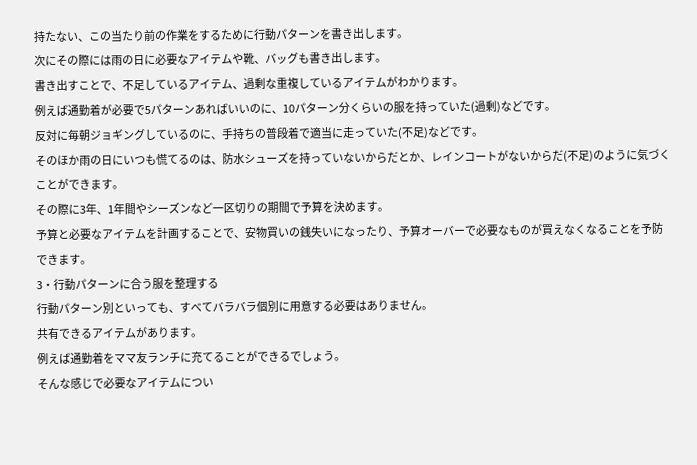持たない、この当たり前の作業をするために行動パターンを書き出します。
次にその際には雨の日に必要なアイテムや靴、バッグも書き出します。
書き出すことで、不足しているアイテム、過剰な重複しているアイテムがわかります。
例えば通勤着が必要で5パターンあればいいのに、10パターン分くらいの服を持っていた(過剰)などです。
反対に毎朝ジョギングしているのに、手持ちの普段着で適当に走っていた(不足)などです。
そのほか雨の日にいつも慌てるのは、防水シューズを持っていないからだとか、レインコートがないからだ(不足)のように気づくことができます。
その際に3年、1年間やシーズンなど一区切りの期間で予算を決めます。
予算と必要なアイテムを計画することで、安物買いの銭失いになったり、予算オーバーで必要なものが買えなくなることを予防できます。
3・行動パターンに合う服を整理する
行動パターン別といっても、すべてバラバラ個別に用意する必要はありません。
共有できるアイテムがあります。
例えば通勤着をママ友ランチに充てることができるでしょう。
そんな感じで必要なアイテムについ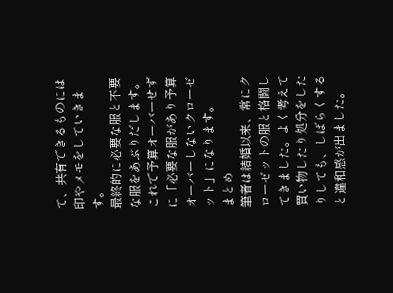て、共有できるものには印やメモをしていきます。
最終的に必要な服と不要な服をあぶりだします。
これで予算オーバーせずに「必要な服があり予算オーバーしないクローゼット」になります。
まとめ
筆者は結婚以来、常にクローゼットの服と格闘してきました。よく考えて買い物したり処分をしたりしても、しばらくすると違和感が出ました。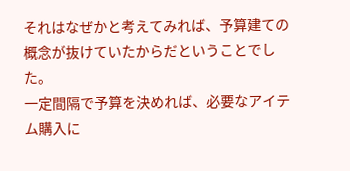それはなぜかと考えてみれば、予算建ての概念が抜けていたからだということでした。
一定間隔で予算を決めれば、必要なアイテム購入に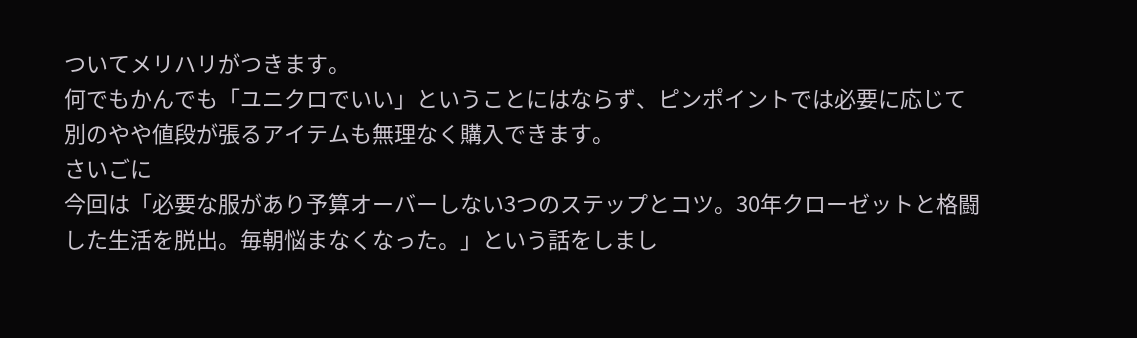ついてメリハリがつきます。
何でもかんでも「ユニクロでいい」ということにはならず、ピンポイントでは必要に応じて別のやや値段が張るアイテムも無理なく購入できます。
さいごに
今回は「必要な服があり予算オーバーしない3つのステップとコツ。30年クローゼットと格闘した生活を脱出。毎朝悩まなくなった。」という話をしまし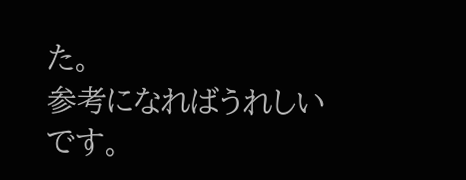た。
参考になればうれしいです。